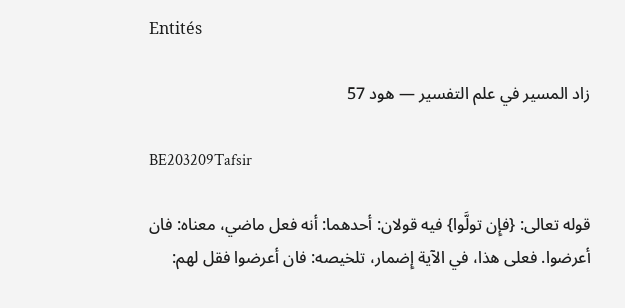Entités

زاد المسير في علم التفسير — هود 57

BE203209Tafsir

قوله تعالى: {فإِن تولَّوا} فيه قولان: أحدهما: أنه فعل ماضي، معناه: فان أعرضوا. فعلى هذا، في الآية إِضمار، تلخيصه: فان أعرضوا فقل لهم: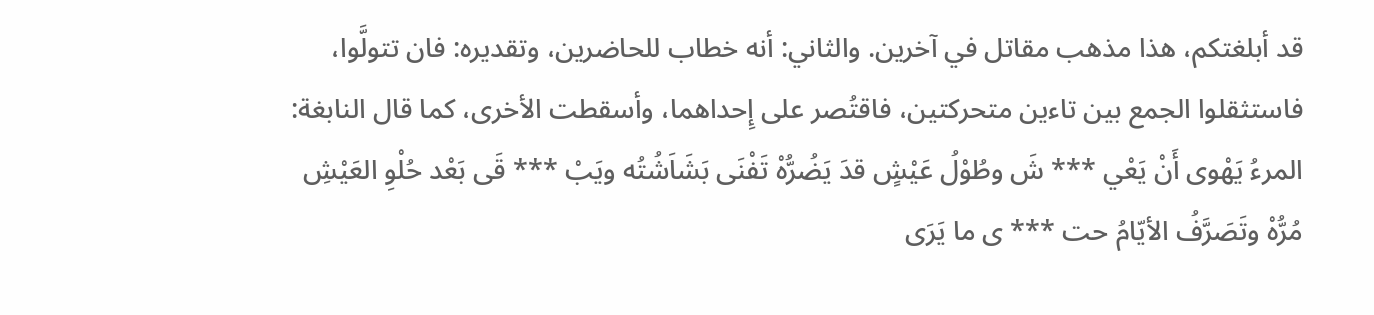قد أبلغتكم، هذا مذهب مقاتل في آخرين. والثاني: أنه خطاب للحاضرين، وتقديره: فان تتولَّوا، فاستثقلوا الجمع بين تاءين متحركتين، فاقتُصر على إِحداهما، وأسقطت الأخرى، كما قال النابغة: المرءُ يَهْوى أَنْ يَعْي *** شَ وطُوْلُ عَيْشٍ قدَ يَضُرُّهْ تَفْنَى بَشَاَشُتُه ويَبْ *** قَى بَعْد حُلْوِ العَيْشِ مُرُّهْ وتَصَرَّفُ الأيّامُ حت *** ى ما يَرَى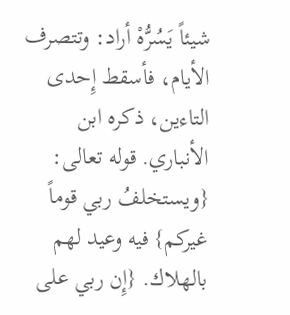شيئاً يَسُرُّهْ أراد: وتتصرف الأيام، فأسقط إِحدى التاءين، ذكره ابن الأنباري. قوله تعالى: {ويستخلفُ ربي قوماً غيركم} فيه وعيد لهم بالهلاك. {إِن ربي على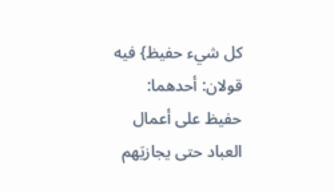كل شيء حفيظ} فيه قولان: أحدهما: حفيظ على أعمال العباد حتى يجازيَهم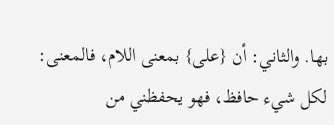بها. والثاني: أن {على} بمعنى اللام، فالمعنى: لكل شيء حافظ، فهو يحفظني من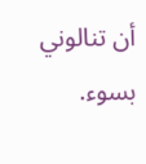أن تنالوني بسوء.